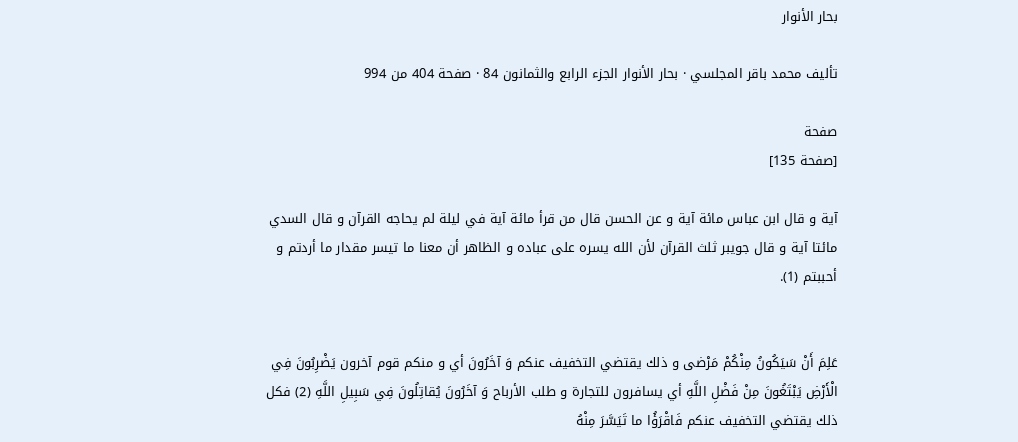بحار الأنوار

تأليف محمد باقر المجلسي · بحار الأنوار الجزء الرابع والثمانون 84 · صفحة 404 من 994

صفحة
[صفحة 135]

آية و قال ابن عباس مائة آية و عن الحسن قال من قرأ مائة آية في ليلة لم يحاجه القرآن و قال السدي مائتا آية و قال جويبر ثلث القرآن لأن الله يسره على عباده و الظاهر أن معنا ما تيسر مقدار ما أردتم و أحببتم (1).


عَلِمَ أَنْ سَيَكُونُ مِنْكُمْ مَرْضى و ذلك يقتضي التخفيف عنكم وَ آخَرُونَ أي و منكم قوم آخرون يَضْرِبُونَ فِي الْأَرْضِ يَبْتَغُونَ مِنْ فَضْلِ اللَّهِ أي يسافرون للتجارة و طلب الأرباح وَ آخَرُونَ يُقاتِلُونَ فِي سَبِيلِ اللَّهِ (2) فكل ذلك يقتضي التخفيف عنكم فَاقْرَؤُا ما تَيَسَّرَ مِنْهُ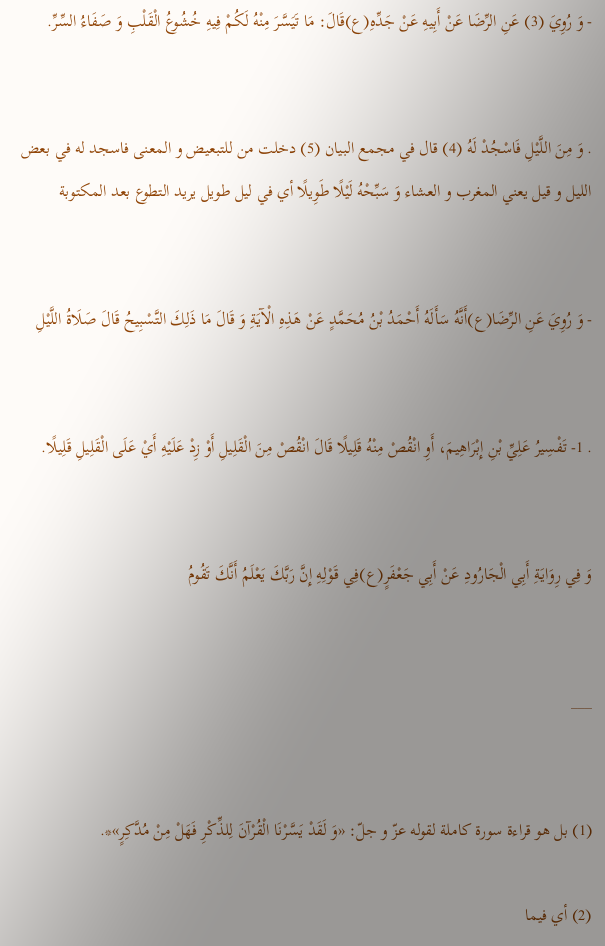- وَ رُوِيَ (3) عَنِ الرِّضَا عَنْ أَبِيهِ عَنْ جَدِّهِ(ع)قَالَ: مَا تَيَسَّرَ مِنْهُ لَكُمْ فِيهِ خُشُوعُ الْقَلْبِ وَ صَفَاءُ السِّرِّ.


. وَ مِنَ اللَّيْلِ فَاسْجُدْ لَهُ (4) قال في مجمع البيان (5) دخلت من للتبعيض و المعنى فاسجد له في بعض الليل و قيل يعني المغرب و العشاء وَ سَبِّحْهُ لَيْلًا طَوِيلًا أي في ليل طويل يريد التطوع بعد المكتوبة


- وَ رُوِيَ عَنِ الرِّضَا(ع)أَنَّهُ سَأَلَهُ أَحْمَدُ بْنُ مُحَمَّدٍ عَنْ هَذِهِ الْآيَةِ وَ قَالَ مَا ذَلِكَ التَّسْبِيحُ قَالَ صَلَاةُ اللَّيْلِ


. 1- تَفْسِيرُ عَلِيِّ بْنِ إِبْرَاهِيمَ، أَوِ انْقُصْ مِنْهُ قَلِيلًا قَالَ انْقُصْ مِنَ الْقَلِيلِ أَوْ زِدْ عَلَيْهِ أَيْ عَلَى الْقَلِيلِ قَلِيلًا.


وَ فِي رِوَايَةِ أَبِي الْجَارُودِ عَنْ أَبِي جَعْفَرٍ(ع)فِي قَوْلِهِ إِنَّ رَبَّكَ يَعْلَمُ أَنَّكَ تَقُومُ


___


(1) بل هو قراءة سورة كاملة لقوله عزّ و جلّ: «وَ لَقَدْ يَسَّرْنَا الْقُرْآنَ لِلذِّكْرِ فَهَلْ مِنْ مُدَّكِرٍ»*.

(2) أي فيما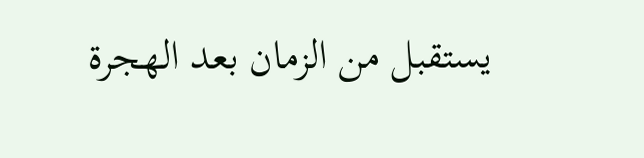يستقبل من الزمان بعد الهجرة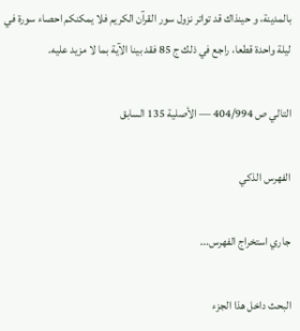بالمدينة، و حينذاك قد تواتر نزول سور القرآن الكريم فلا يمكنكم احصاء سورة في ليلة واحدة قطعا، راجع في ذلك ج 85 فقد بينا الآية بما لا مزيد عليه.

التالي ص 404/994 — الأصلية 135 السابق

الفهرس الذكي

جاري استخراج الفهرس...

البحث داخل هذا الجزء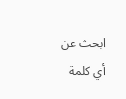ابحث عن أي كلمة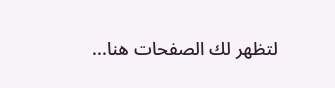لتظهر لك الصفحات هنا...